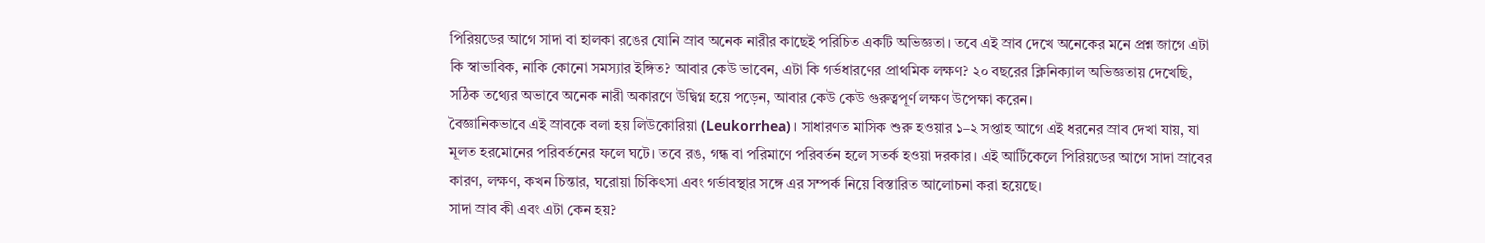পিরিয়ডের আগে সাদা বা হালকা রঙের যোনি স্রাব অনেক নারীর কাছেই পরিচিত একটি অভিজ্ঞতা। তবে এই স্রাব দেখে অনেকের মনে প্রশ্ন জাগে এটা কি স্বাভাবিক, নাকি কোনো সমস্যার ইঙ্গিত? আবার কেউ ভাবেন, এটা কি গর্ভধারণের প্রাথমিক লক্ষণ? ২০ বছরের ক্লিনিক্যাল অভিজ্ঞতায় দেখেছি, সঠিক তথ্যের অভাবে অনেক নারী অকারণে উদ্বিগ্ন হয়ে পড়েন, আবার কেউ কেউ গুরুত্বপূর্ণ লক্ষণ উপেক্ষা করেন।
বৈজ্ঞানিকভাবে এই স্রাবকে বলা হয় লিউকোরিয়া (Leukorrhea)। সাধারণত মাসিক শুরু হওয়ার ১–২ সপ্তাহ আগে এই ধরনের স্রাব দেখা যায়, যা মূলত হরমোনের পরিবর্তনের ফলে ঘটে। তবে রঙ, গন্ধ বা পরিমাণে পরিবর্তন হলে সতর্ক হওয়া দরকার। এই আর্টিকেলে পিরিয়ডের আগে সাদা স্রাবের কারণ, লক্ষণ, কখন চিন্তার, ঘরোয়া চিকিৎসা এবং গর্ভাবস্থার সঙ্গে এর সম্পর্ক নিয়ে বিস্তারিত আলোচনা করা হয়েছে।
সাদা স্রাব কী এবং এটা কেন হয়?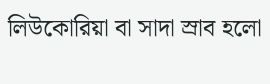লিউকোরিয়া বা সাদা স্রাব হলো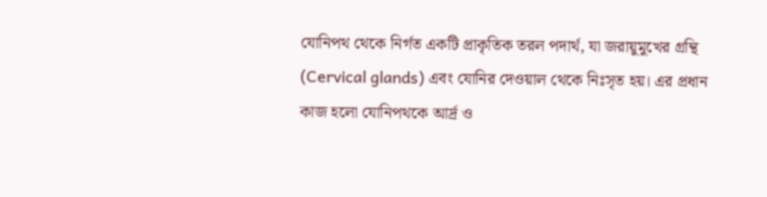যোনিপথ থেকে নির্গত একটি প্রাকৃতিক তরল পদার্থ, যা জরায়ুমুখের গ্রন্থি (Cervical glands) এবং যোনির দেওয়াল থেকে নিঃসৃত হয়। এর প্রধান কাজ হলো যোনিপথকে আর্দ্র ও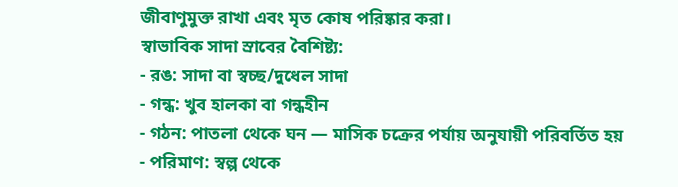জীবাণুমুক্ত রাখা এবং মৃত কোষ পরিষ্কার করা।
স্বাভাবিক সাদা স্রাবের বৈশিষ্ট্য:
- রঙ: সাদা বা স্বচ্ছ/দুধেল সাদা
- গন্ধ: খুব হালকা বা গন্ধহীন
- গঠন: পাতলা থেকে ঘন — মাসিক চক্রের পর্যায় অনুযায়ী পরিবর্তিত হয়
- পরিমাণ: স্বল্প থেকে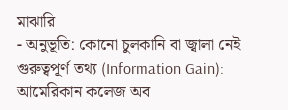মাঝারি
- অনুভূতি: কোনো চুলকানি বা জ্বালা নেই
গুরুত্বপূর্ণ তথ্য (Information Gain): আমেরিকান কলেজ অব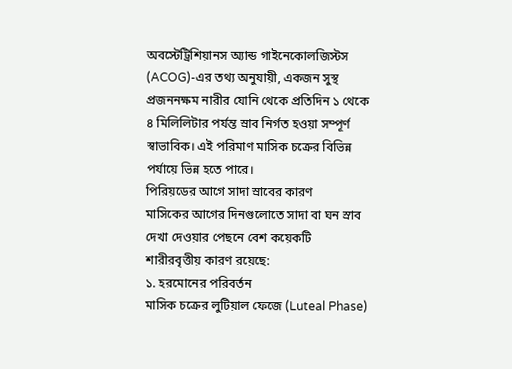অবস্টেট্রিশিয়ানস অ্যান্ড গাইনেকোলজিস্টস (ACOG)-এর তথ্য অনুযায়ী, একজন সুস্থ প্রজননক্ষম নারীর যোনি থেকে প্রতিদিন ১ থেকে ৪ মিলিলিটার পর্যন্ত স্রাব নির্গত হওয়া সম্পূর্ণ স্বাভাবিক। এই পরিমাণ মাসিক চক্রের বিভিন্ন পর্যায়ে ভিন্ন হতে পারে।
পিরিয়ডের আগে সাদা স্রাবের কারণ
মাসিকের আগের দিনগুলোতে সাদা বা ঘন স্রাব দেখা দেওয়ার পেছনে বেশ কয়েকটি শারীরবৃত্তীয় কারণ রয়েছে:
১. হরমোনের পরিবর্তন
মাসিক চক্রের লুটিয়াল ফেজে (Luteal Phase)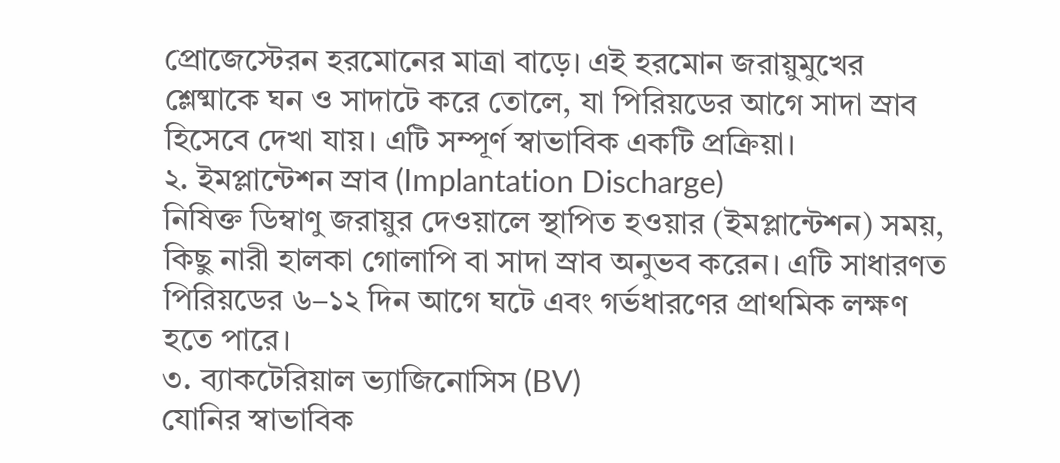প্রোজেস্টেরন হরমোনের মাত্রা বাড়ে। এই হরমোন জরায়ুমুখের শ্লেষ্মাকে ঘন ও সাদাটে করে তোলে, যা পিরিয়ডের আগে সাদা স্রাব হিসেবে দেখা যায়। এটি সম্পূর্ণ স্বাভাবিক একটি প্রক্রিয়া।
২. ইমপ্লান্টেশন স্রাব (Implantation Discharge)
নিষিক্ত ডিম্বাণু জরায়ুর দেওয়ালে স্থাপিত হওয়ার (ইমপ্লান্টেশন) সময়, কিছু নারী হালকা গোলাপি বা সাদা স্রাব অনুভব করেন। এটি সাধারণত পিরিয়ডের ৬–১২ দিন আগে ঘটে এবং গর্ভধারণের প্রাথমিক লক্ষণ হতে পারে।
৩. ব্যাকটেরিয়াল ভ্যাজিনোসিস (BV)
যোনির স্বাভাবিক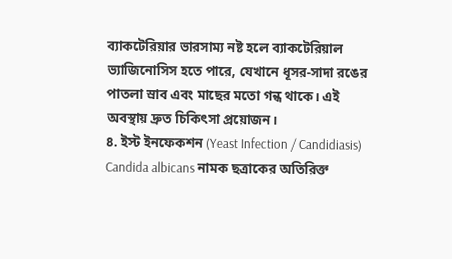ব্যাকটেরিয়ার ভারসাম্য নষ্ট হলে ব্যাকটেরিয়াল ভ্যাজিনোসিস হতে পারে, যেখানে ধূসর-সাদা রঙের পাতলা স্রাব এবং মাছের মতো গন্ধ থাকে। এই অবস্থায় দ্রুত চিকিৎসা প্রয়োজন।
৪. ইস্ট ইনফেকশন (Yeast Infection / Candidiasis)
Candida albicans নামক ছত্রাকের অতিরিক্ত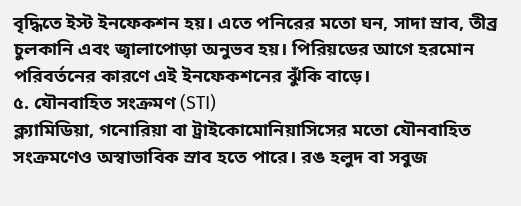বৃদ্ধিতে ইস্ট ইনফেকশন হয়। এতে পনিরের মতো ঘন, সাদা স্রাব, তীব্র চুলকানি এবং জ্বালাপোড়া অনুভব হয়। পিরিয়ডের আগে হরমোন পরিবর্তনের কারণে এই ইনফেকশনের ঝুঁকি বাড়ে।
৫. যৌনবাহিত সংক্রমণ (STI)
ক্ল্যামিডিয়া, গনোরিয়া বা ট্রাইকোমোনিয়াসিসের মতো যৌনবাহিত সংক্রমণেও অস্বাভাবিক স্রাব হতে পারে। রঙ হলুদ বা সবুজ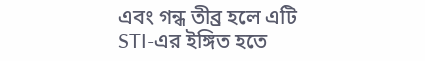এবং গন্ধ তীব্র হলে এটি STI-এর ইঙ্গিত হতে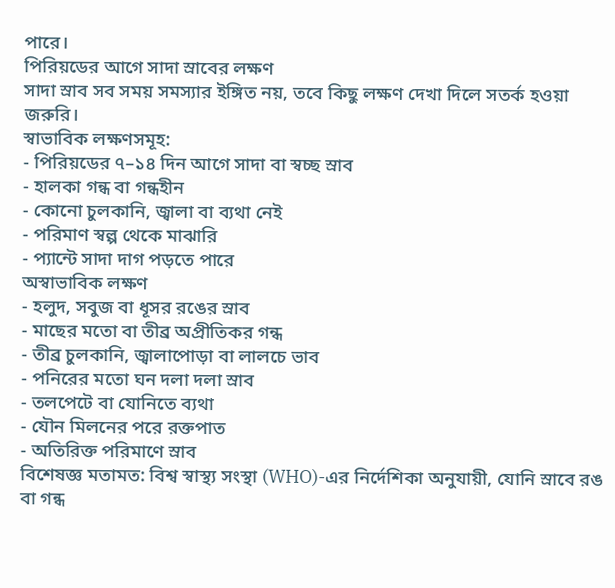পারে।
পিরিয়ডের আগে সাদা স্রাবের লক্ষণ
সাদা স্রাব সব সময় সমস্যার ইঙ্গিত নয়, তবে কিছু লক্ষণ দেখা দিলে সতর্ক হওয়া জরুরি।
স্বাভাবিক লক্ষণসমূহ:
- পিরিয়ডের ৭–১৪ দিন আগে সাদা বা স্বচ্ছ স্রাব
- হালকা গন্ধ বা গন্ধহীন
- কোনো চুলকানি, জ্বালা বা ব্যথা নেই
- পরিমাণ স্বল্প থেকে মাঝারি
- প্যান্টে সাদা দাগ পড়তে পারে
অস্বাভাবিক লক্ষণ
- হলুদ, সবুজ বা ধূসর রঙের স্রাব
- মাছের মতো বা তীব্র অপ্রীতিকর গন্ধ
- তীব্র চুলকানি, জ্বালাপোড়া বা লালচে ভাব
- পনিরের মতো ঘন দলা দলা স্রাব
- তলপেটে বা যোনিতে ব্যথা
- যৌন মিলনের পরে রক্তপাত
- অতিরিক্ত পরিমাণে স্রাব
বিশেষজ্ঞ মতামত: বিশ্ব স্বাস্থ্য সংস্থা (WHO)-এর নির্দেশিকা অনুযায়ী, যোনি স্রাবে রঙ বা গন্ধ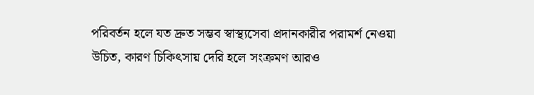পরিবর্তন হলে যত দ্রুত সম্ভব স্বাস্থ্যসেবা প্রদানকারীর পরামর্শ নেওয়া উচিত, কারণ চিকিৎসায় দেরি হলে সংক্রমণ আরও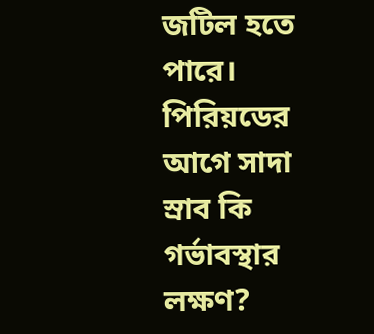জটিল হতে পারে।
পিরিয়ডের আগে সাদা স্রাব কি গর্ভাবস্থার লক্ষণ?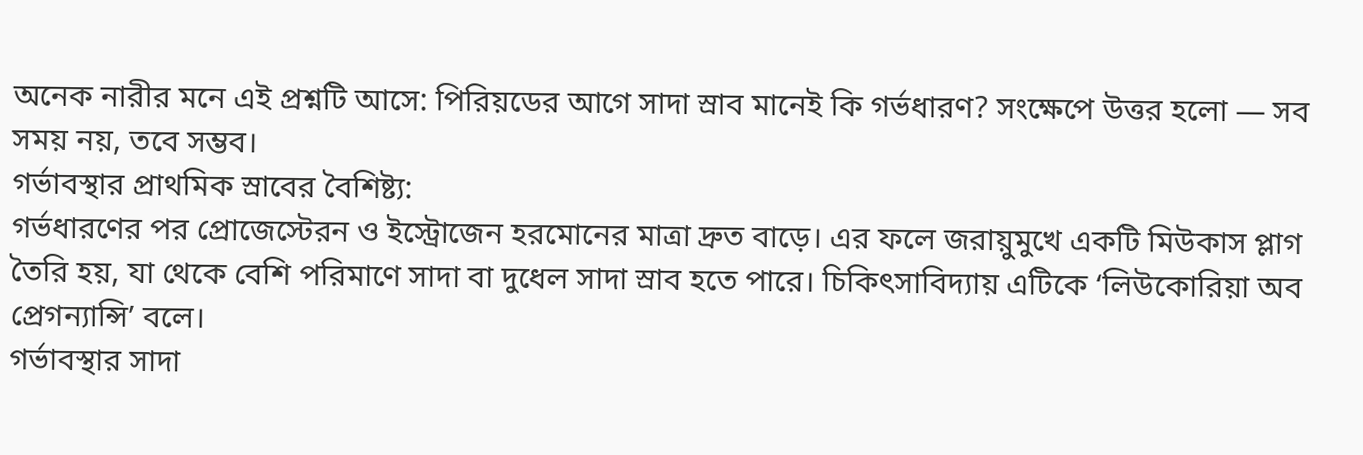অনেক নারীর মনে এই প্রশ্নটি আসে: পিরিয়ডের আগে সাদা স্রাব মানেই কি গর্ভধারণ? সংক্ষেপে উত্তর হলো — সব সময় নয়, তবে সম্ভব।
গর্ভাবস্থার প্রাথমিক স্রাবের বৈশিষ্ট্য:
গর্ভধারণের পর প্রোজেস্টেরন ও ইস্ট্রোজেন হরমোনের মাত্রা দ্রুত বাড়ে। এর ফলে জরায়ুমুখে একটি মিউকাস প্লাগ তৈরি হয়, যা থেকে বেশি পরিমাণে সাদা বা দুধেল সাদা স্রাব হতে পারে। চিকিৎসাবিদ্যায় এটিকে ‘লিউকোরিয়া অব প্রেগন্যান্সি’ বলে।
গর্ভাবস্থার সাদা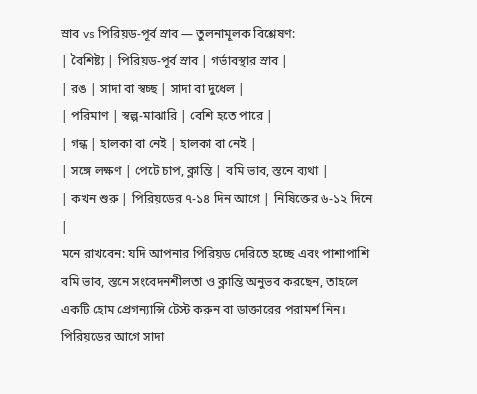স্রাব vs পিরিয়ড-পূর্ব স্রাব — তুলনামূলক বিশ্লেষণ:
| বৈশিষ্ট্য | পিরিয়ড-পূর্ব স্রাব | গর্ভাবস্থার স্রাব |
| রঙ | সাদা বা স্বচ্ছ | সাদা বা দুধেল |
| পরিমাণ | স্বল্প-মাঝারি | বেশি হতে পারে |
| গন্ধ | হালকা বা নেই | হালকা বা নেই |
| সঙ্গে লক্ষণ | পেটে চাপ, ক্লান্তি | বমি ভাব, স্তনে ব্যথা |
| কখন শুরু | পিরিয়ডের ৭-১৪ দিন আগে | নিষিক্তের ৬-১২ দিনে |
মনে রাখবেন: যদি আপনার পিরিয়ড দেরিতে হচ্ছে এবং পাশাপাশি বমি ভাব, স্তনে সংবেদনশীলতা ও ক্লান্তি অনুভব করছেন, তাহলে একটি হোম প্রেগন্যান্সি টেস্ট করুন বা ডাক্তারের পরামর্শ নিন।
পিরিয়ডের আগে সাদা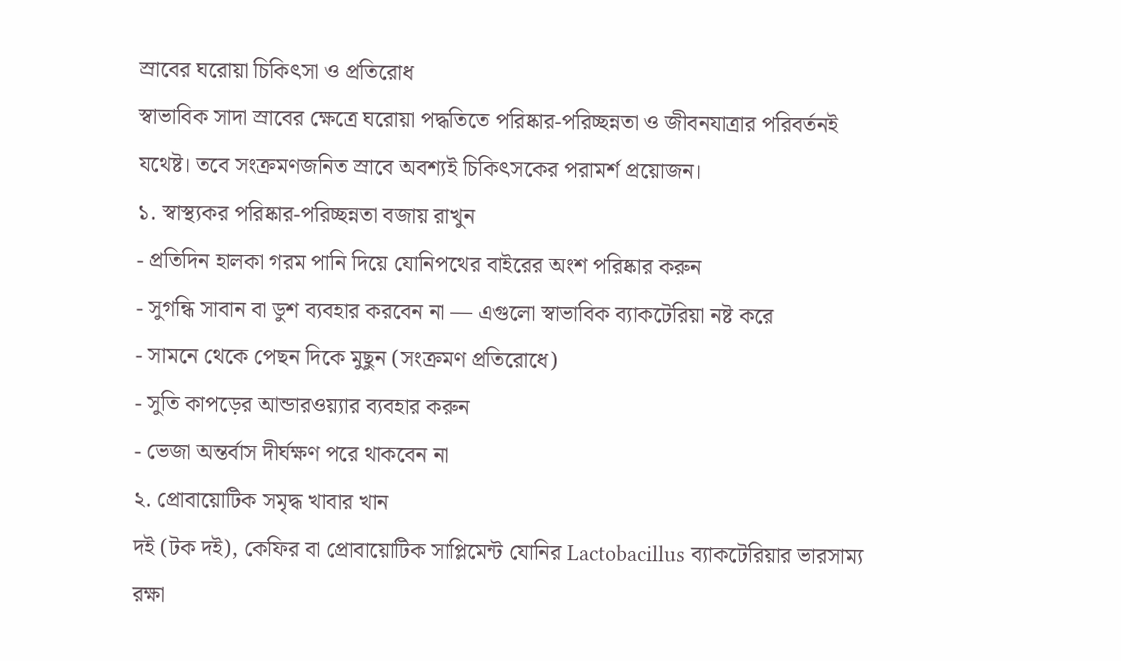স্রাবের ঘরোয়া চিকিৎসা ও প্রতিরোধ
স্বাভাবিক সাদা স্রাবের ক্ষেত্রে ঘরোয়া পদ্ধতিতে পরিষ্কার-পরিচ্ছন্নতা ও জীবনযাত্রার পরিবর্তনই যথেষ্ট। তবে সংক্রমণজনিত স্রাবে অবশ্যই চিকিৎসকের পরামর্শ প্রয়োজন।
১. স্বাস্থ্যকর পরিষ্কার-পরিচ্ছন্নতা বজায় রাখুন
- প্রতিদিন হালকা গরম পানি দিয়ে যোনিপথের বাইরের অংশ পরিষ্কার করুন
- সুগন্ধি সাবান বা ডুশ ব্যবহার করবেন না — এগুলো স্বাভাবিক ব্যাকটেরিয়া নষ্ট করে
- সামনে থেকে পেছন দিকে মুছুন (সংক্রমণ প্রতিরোধে)
- সুতি কাপড়ের আন্ডারওয়্যার ব্যবহার করুন
- ভেজা অন্তর্বাস দীর্ঘক্ষণ পরে থাকবেন না
২. প্রোবায়োটিক সমৃদ্ধ খাবার খান
দই (টক দই), কেফির বা প্রোবায়োটিক সাপ্লিমেন্ট যোনির Lactobacillus ব্যাকটেরিয়ার ভারসাম্য রক্ষা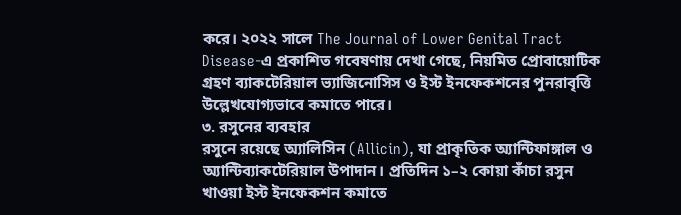করে। ২০২২ সালে The Journal of Lower Genital Tract Disease-এ প্রকাশিত গবেষণায় দেখা গেছে, নিয়মিত প্রোবায়োটিক গ্রহণ ব্যাকটেরিয়াল ভ্যাজিনোসিস ও ইস্ট ইনফেকশনের পুনরাবৃত্তি উল্লেখযোগ্যভাবে কমাতে পারে।
৩. রসুনের ব্যবহার
রসুনে রয়েছে অ্যালিসিন (Allicin), যা প্রাকৃতিক অ্যান্টিফাঙ্গাল ও অ্যান্টিব্যাকটেরিয়াল উপাদান। প্রতিদিন ১–২ কোয়া কাঁচা রসুন খাওয়া ইস্ট ইনফেকশন কমাতে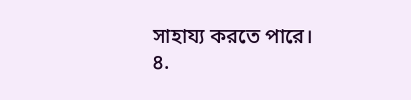সাহায্য করতে পারে।
৪.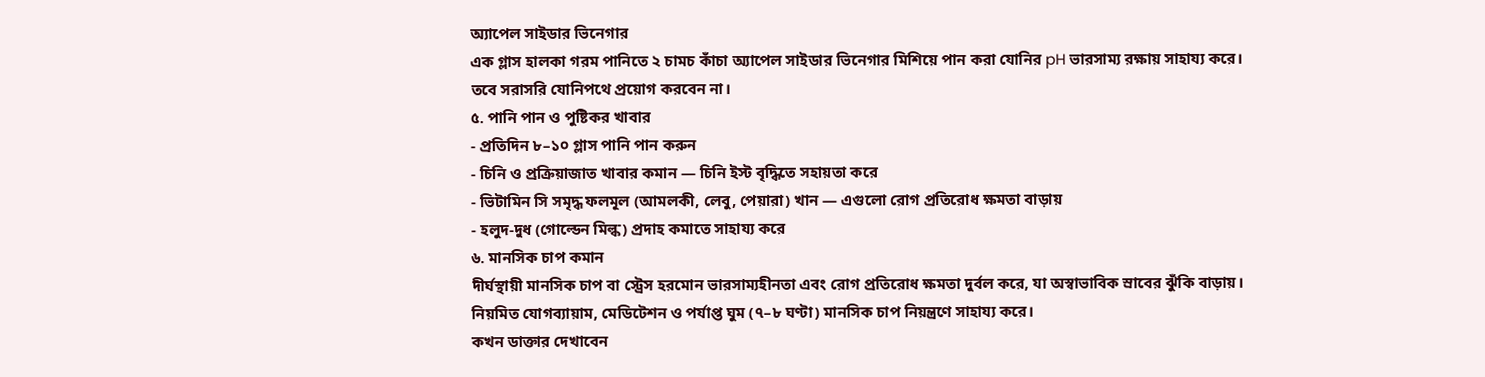অ্যাপেল সাইডার ভিনেগার
এক গ্লাস হালকা গরম পানিতে ২ চামচ কাঁচা অ্যাপেল সাইডার ভিনেগার মিশিয়ে পান করা যোনির pH ভারসাম্য রক্ষায় সাহায্য করে। তবে সরাসরি যোনিপথে প্রয়োগ করবেন না।
৫. পানি পান ও পুষ্টিকর খাবার
- প্রতিদিন ৮–১০ গ্লাস পানি পান করুন
- চিনি ও প্রক্রিয়াজাত খাবার কমান — চিনি ইস্ট বৃদ্ধিতে সহায়তা করে
- ভিটামিন সি সমৃদ্ধ ফলমূল (আমলকী, লেবু, পেয়ারা) খান — এগুলো রোগ প্রতিরোধ ক্ষমতা বাড়ায়
- হলুদ-দুধ (গোল্ডেন মিল্ক) প্রদাহ কমাতে সাহায্য করে
৬. মানসিক চাপ কমান
দীর্ঘস্থায়ী মানসিক চাপ বা স্ট্রেস হরমোন ভারসাম্যহীনতা এবং রোগ প্রতিরোধ ক্ষমতা দুর্বল করে, যা অস্বাভাবিক স্রাবের ঝুঁকি বাড়ায়। নিয়মিত যোগব্যায়াম, মেডিটেশন ও পর্যাপ্ত ঘুম (৭–৮ ঘণ্টা) মানসিক চাপ নিয়ন্ত্রণে সাহায্য করে।
কখন ডাক্তার দেখাবেন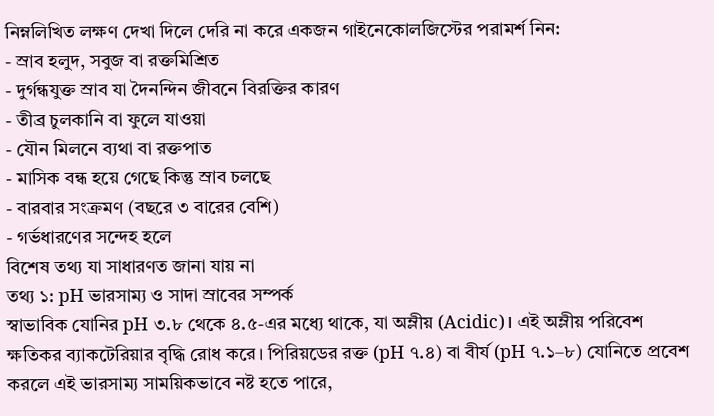নিম্নলিখিত লক্ষণ দেখা দিলে দেরি না করে একজন গাইনেকোলজিস্টের পরামর্শ নিন:
- স্রাব হলুদ, সবুজ বা রক্তমিশ্রিত
- দুর্গন্ধযুক্ত স্রাব যা দৈনন্দিন জীবনে বিরক্তির কারণ
- তীব্র চুলকানি বা ফুলে যাওয়া
- যৌন মিলনে ব্যথা বা রক্তপাত
- মাসিক বন্ধ হয়ে গেছে কিন্তু স্রাব চলছে
- বারবার সংক্রমণ (বছরে ৩ বারের বেশি)
- গর্ভধারণের সন্দেহ হলে
বিশেষ তথ্য যা সাধারণত জানা যায় না
তথ্য ১: pH ভারসাম্য ও সাদা স্রাবের সম্পর্ক
স্বাভাবিক যোনির pH ৩.৮ থেকে ৪.৫-এর মধ্যে থাকে, যা অম্লীয় (Acidic)। এই অম্লীয় পরিবেশ ক্ষতিকর ব্যাকটেরিয়ার বৃদ্ধি রোধ করে। পিরিয়ডের রক্ত (pH ৭.৪) বা বীর্য (pH ৭.১–৮) যোনিতে প্রবেশ করলে এই ভারসাম্য সাময়িকভাবে নষ্ট হতে পারে,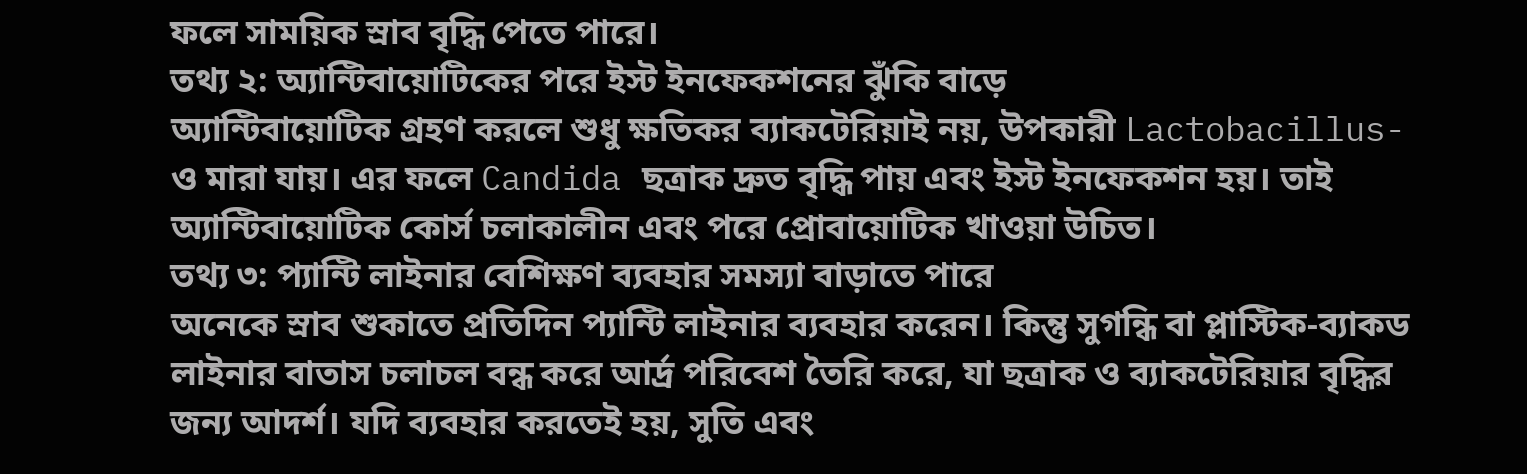ফলে সাময়িক স্রাব বৃদ্ধি পেতে পারে।
তথ্য ২: অ্যান্টিবায়োটিকের পরে ইস্ট ইনফেকশনের ঝুঁকি বাড়ে
অ্যান্টিবায়োটিক গ্রহণ করলে শুধু ক্ষতিকর ব্যাকটেরিয়াই নয়, উপকারী Lactobacillus-ও মারা যায়। এর ফলে Candida ছত্রাক দ্রুত বৃদ্ধি পায় এবং ইস্ট ইনফেকশন হয়। তাই অ্যান্টিবায়োটিক কোর্স চলাকালীন এবং পরে প্রোবায়োটিক খাওয়া উচিত।
তথ্য ৩: প্যান্টি লাইনার বেশিক্ষণ ব্যবহার সমস্যা বাড়াতে পারে
অনেকে স্রাব শুকাতে প্রতিদিন প্যান্টি লাইনার ব্যবহার করেন। কিন্তু সুগন্ধি বা প্লাস্টিক-ব্যাকড লাইনার বাতাস চলাচল বন্ধ করে আর্দ্র পরিবেশ তৈরি করে, যা ছত্রাক ও ব্যাকটেরিয়ার বৃদ্ধির জন্য আদর্শ। যদি ব্যবহার করতেই হয়, সুতি এবং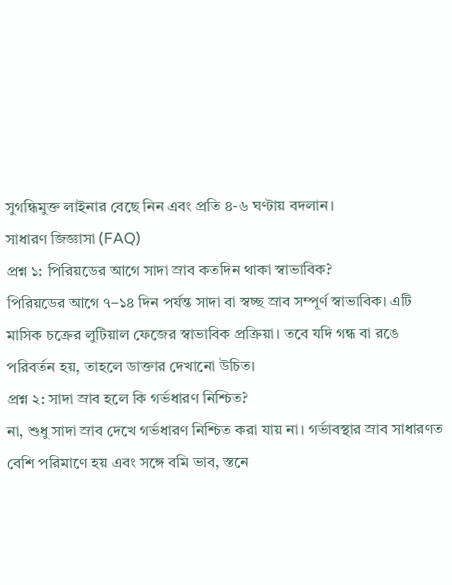সুগন্ধিমুক্ত লাইনার বেছে নিন এবং প্রতি ৪-৬ ঘণ্টায় বদলান।
সাধারণ জিজ্ঞাসা (FAQ)
প্রশ্ন ১: পিরিয়ডের আগে সাদা স্রাব কতদিন থাকা স্বাভাবিক?
পিরিয়ডের আগে ৭–১৪ দিন পর্যন্ত সাদা বা স্বচ্ছ স্রাব সম্পূর্ণ স্বাভাবিক। এটি মাসিক চক্রের লুটিয়াল ফেজের স্বাভাবিক প্রক্রিয়া। তবে যদি গন্ধ বা রঙে পরিবর্তন হয়, তাহলে ডাক্তার দেখানো উচিত।
প্রশ্ন ২: সাদা স্রাব হলে কি গর্ভধারণ নিশ্চিত?
না, শুধু সাদা স্রাব দেখে গর্ভধারণ নিশ্চিত করা যায় না। গর্ভাবস্থার স্রাব সাধারণত বেশি পরিমাণে হয় এবং সঙ্গে বমি ভাব, স্তনে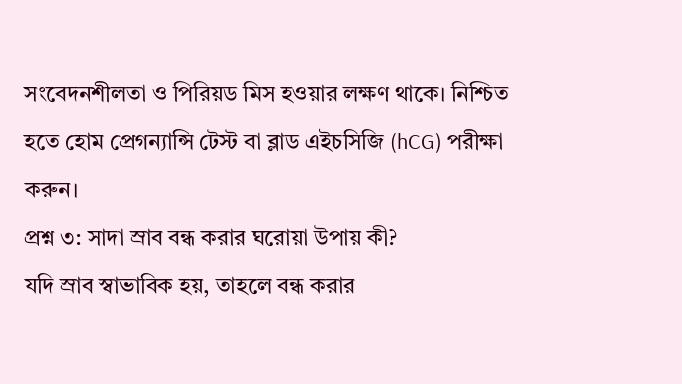সংবেদনশীলতা ও পিরিয়ড মিস হওয়ার লক্ষণ থাকে। নিশ্চিত হতে হোম প্রেগন্যান্সি টেস্ট বা ব্লাড এইচসিজি (hCG) পরীক্ষা করুন।
প্রশ্ন ৩: সাদা স্রাব বন্ধ করার ঘরোয়া উপায় কী?
যদি স্রাব স্বাভাবিক হয়, তাহলে বন্ধ করার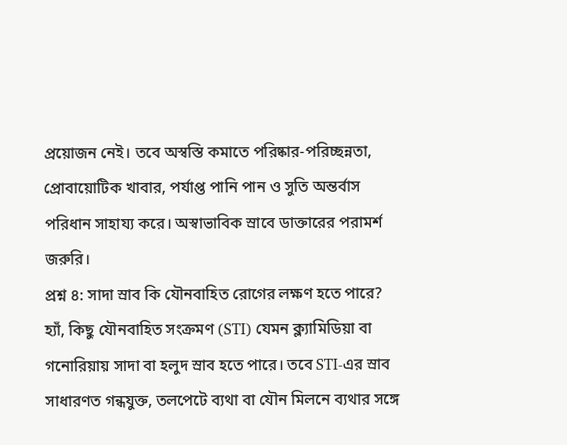প্রয়োজন নেই। তবে অস্বস্তি কমাতে পরিষ্কার-পরিচ্ছন্নতা, প্রোবায়োটিক খাবার, পর্যাপ্ত পানি পান ও সুতি অন্তর্বাস পরিধান সাহায্য করে। অস্বাভাবিক স্রাবে ডাক্তারের পরামর্শ জরুরি।
প্রশ্ন ৪: সাদা স্রাব কি যৌনবাহিত রোগের লক্ষণ হতে পারে?
হ্যাঁ, কিছু যৌনবাহিত সংক্রমণ (STI) যেমন ক্ল্যামিডিয়া বা গনোরিয়ায় সাদা বা হলুদ স্রাব হতে পারে। তবে STI-এর স্রাব সাধারণত গন্ধযুক্ত, তলপেটে ব্যথা বা যৌন মিলনে ব্যথার সঙ্গে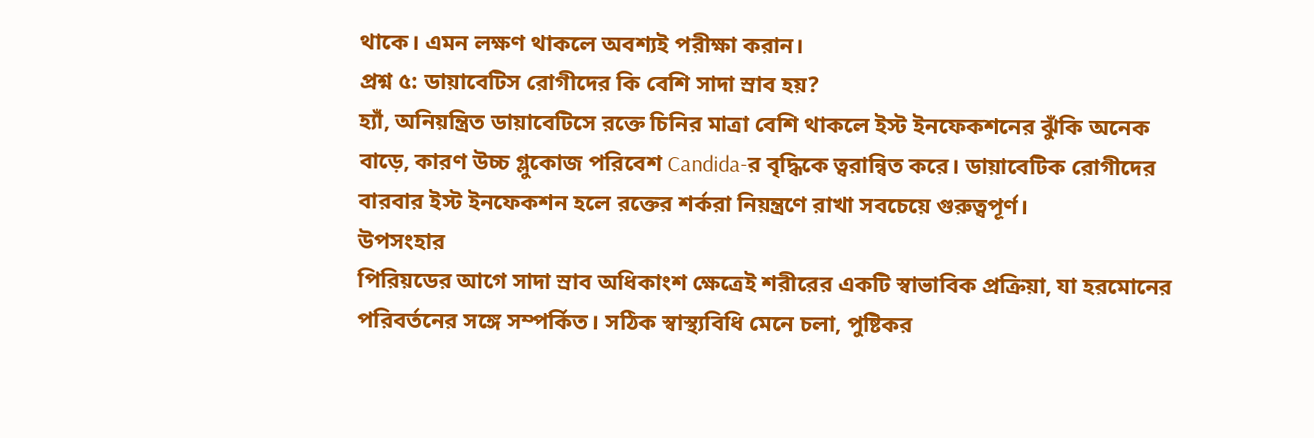থাকে। এমন লক্ষণ থাকলে অবশ্যই পরীক্ষা করান।
প্রশ্ন ৫: ডায়াবেটিস রোগীদের কি বেশি সাদা স্রাব হয়?
হ্যাঁ, অনিয়ন্ত্রিত ডায়াবেটিসে রক্তে চিনির মাত্রা বেশি থাকলে ইস্ট ইনফেকশনের ঝুঁকি অনেক বাড়ে, কারণ উচ্চ গ্লুকোজ পরিবেশ Candida-র বৃদ্ধিকে ত্বরান্বিত করে। ডায়াবেটিক রোগীদের বারবার ইস্ট ইনফেকশন হলে রক্তের শর্করা নিয়ন্ত্রণে রাখা সবচেয়ে গুরুত্বপূর্ণ।
উপসংহার
পিরিয়ডের আগে সাদা স্রাব অধিকাংশ ক্ষেত্রেই শরীরের একটি স্বাভাবিক প্রক্রিয়া, যা হরমোনের পরিবর্তনের সঙ্গে সম্পর্কিত। সঠিক স্বাস্থ্যবিধি মেনে চলা, পুষ্টিকর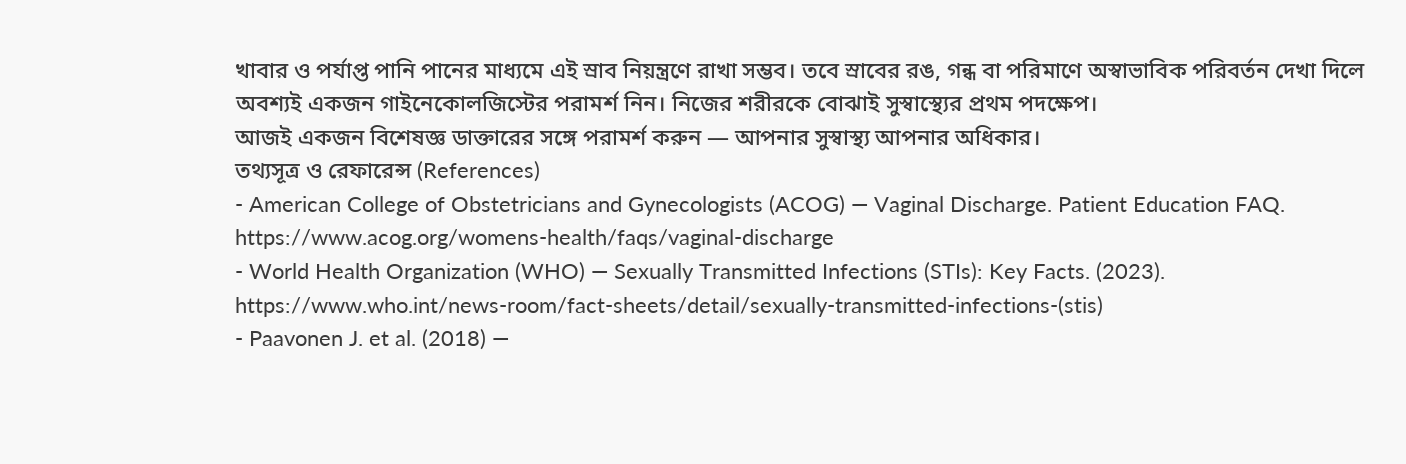খাবার ও পর্যাপ্ত পানি পানের মাধ্যমে এই স্রাব নিয়ন্ত্রণে রাখা সম্ভব। তবে স্রাবের রঙ, গন্ধ বা পরিমাণে অস্বাভাবিক পরিবর্তন দেখা দিলে অবশ্যই একজন গাইনেকোলজিস্টের পরামর্শ নিন। নিজের শরীরকে বোঝাই সুস্বাস্থ্যের প্রথম পদক্ষেপ।
আজই একজন বিশেষজ্ঞ ডাক্তারের সঙ্গে পরামর্শ করুন — আপনার সুস্বাস্থ্য আপনার অধিকার।
তথ্যসূত্র ও রেফারেন্স (References)
- American College of Obstetricians and Gynecologists (ACOG) — Vaginal Discharge. Patient Education FAQ. https://www.acog.org/womens-health/faqs/vaginal-discharge
- World Health Organization (WHO) — Sexually Transmitted Infections (STIs): Key Facts. (2023). https://www.who.int/news-room/fact-sheets/detail/sexually-transmitted-infections-(stis)
- Paavonen J. et al. (2018) —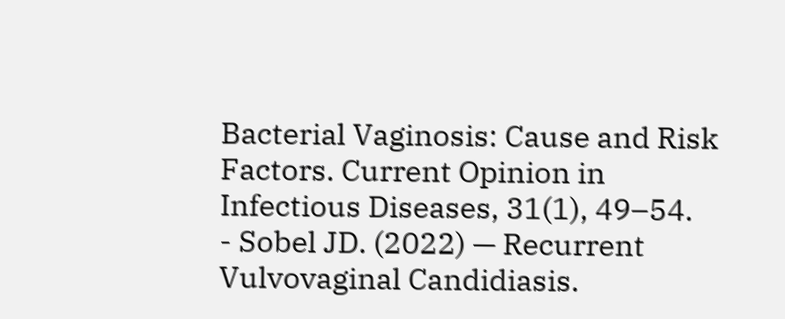Bacterial Vaginosis: Cause and Risk Factors. Current Opinion in Infectious Diseases, 31(1), 49–54.
- Sobel JD. (2022) — Recurrent Vulvovaginal Candidiasis.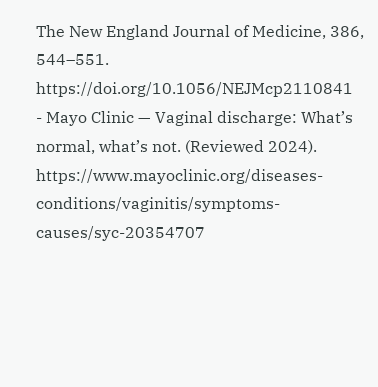The New England Journal of Medicine, 386, 544–551. https://doi.org/10.1056/NEJMcp2110841
- Mayo Clinic — Vaginal discharge: What’s normal, what’s not. (Reviewed 2024). https://www.mayoclinic.org/diseases-conditions/vaginitis/symptoms-causes/syc-20354707